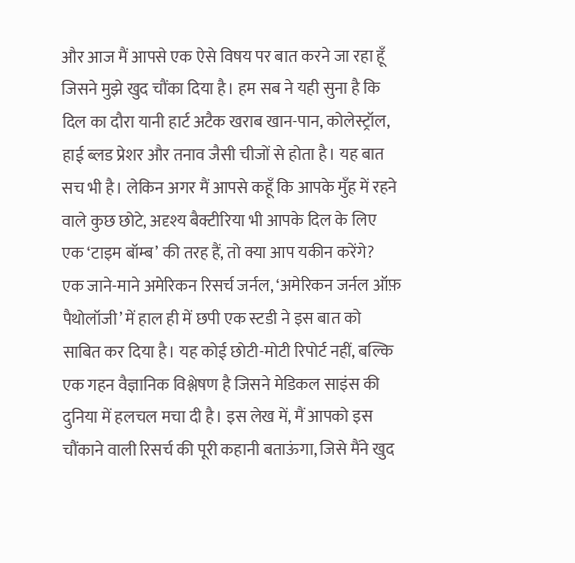और आज मैं आपसे एक ऐसे विषय पर बात करने जा रहा हूँ जिसने मुझे खुद चौंका दिया है। हम सब ने यही सुना है कि दिल का दौरा यानी हार्ट अटैक खराब खान-पान, कोलेस्ट्रॉल, हाई ब्लड प्रेशर और तनाव जैसी चीजों से होता है। यह बात सच भी है। लेकिन अगर मैं आपसे कहूँ कि आपके मुँह में रहने वाले कुछ छोटे, अदृश्य बैक्टीरिया भी आपके दिल के लिए एक ‘टाइम बॉम्ब’ की तरह हैं, तो क्या आप यकीन करेंगे?
एक जाने-माने अमेरिकन रिसर्च जर्नल, ‘अमेरिकन जर्नल ऑफ़ पैथोलॉजी’ में हाल ही में छपी एक स्टडी ने इस बात को साबित कर दिया है। यह कोई छोटी-मोटी रिपोर्ट नहीं, बल्कि एक गहन वैज्ञानिक विश्लेषण है जिसने मेडिकल साइंस की दुनिया में हलचल मचा दी है। इस लेख में, मैं आपको इस चौंकाने वाली रिसर्च की पूरी कहानी बताऊंगा, जिसे मैंने खुद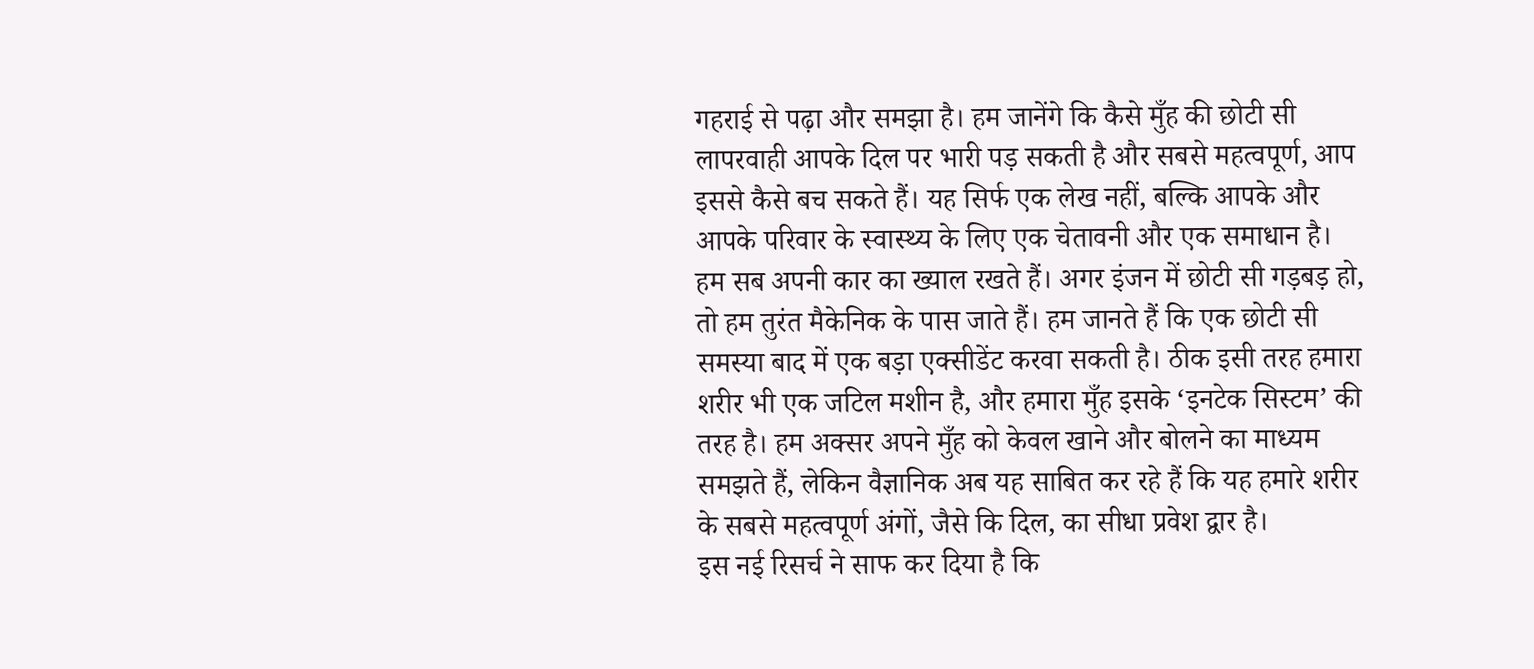गहराई से पढ़ा और समझा है। हम जानेंगे कि कैसे मुँह की छोटी सी लापरवाही आपके दिल पर भारी पड़ सकती है और सबसे महत्वपूर्ण, आप इससे कैसे बच सकते हैं। यह सिर्फ एक लेख नहीं, बल्कि आपके और आपके परिवार के स्वास्थ्य के लिए एक चेतावनी और एक समाधान है।
हम सब अपनी कार का ख्याल रखते हैं। अगर इंजन में छोटी सी गड़बड़ हो, तो हम तुरंत मैकेनिक के पास जाते हैं। हम जानते हैं कि एक छोटी सी समस्या बाद में एक बड़ा एक्सीडेंट करवा सकती है। ठीक इसी तरह हमारा शरीर भी एक जटिल मशीन है, और हमारा मुँह इसके ‘इनटेक सिस्टम’ की तरह है। हम अक्सर अपने मुँह को केवल खाने और बोलने का माध्यम समझते हैं, लेकिन वैज्ञानिक अब यह साबित कर रहे हैं कि यह हमारे शरीर के सबसे महत्वपूर्ण अंगों, जैसे कि दिल, का सीधा प्रवेश द्वार है।
इस नई रिसर्च ने साफ कर दिया है कि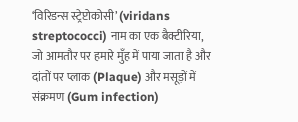‘विरिडन्स स्ट्रेप्टोकोसी’ (viridans streptococci) नाम का एक बैक्टीरिया, जो आमतौर पर हमारे मुँह में पाया जाता है और दांतों पर प्लाक (Plaque) और मसूड़ों में संक्रमण (Gum infection)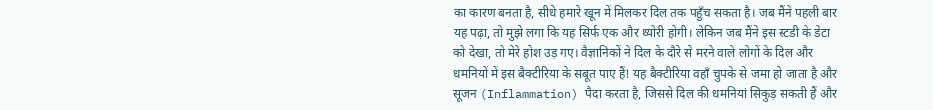का कारण बनता है, सीधे हमारे खून में मिलकर दिल तक पहुँच सकता है। जब मैंने पहली बार यह पढ़ा, तो मुझे लगा कि यह सिर्फ एक और थ्योरी होगी। लेकिन जब मैंने इस स्टडी के डेटा को देखा, तो मेरे होश उड़ गए। वैज्ञानिकों ने दिल के दौरे से मरने वाले लोगों के दिल और धमनियों में इस बैक्टीरिया के सबूत पाए हैं! यह बैक्टीरिया वहाँ चुपके से जमा हो जाता है और सूजन (Inflammation) पैदा करता है, जिससे दिल की धमनियां सिकुड़ सकती हैं और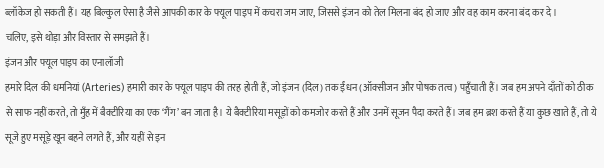ब्लॉकेज हो सकती हैं। यह बिल्कुल ऐसा है जैसे आपकी कार के फ्यूल पाइप में कचरा जम जाए, जिससे इंजन को तेल मिलना बंद हो जाए और वह काम करना बंद कर दे।
चलिए, इसे थोड़ा और विस्तार से समझते हैं।
इंजन और फ्यूल पाइप का एनालॉजी
हमारे दिल की धमनियां (Arteries) हमारी कार के फ्यूल पाइप की तरह होती हैं, जो इंजन (दिल) तक ईंधन (ऑक्सीजन और पोषक तत्व) पहुँचाती हैं। जब हम अपने दाँतों को ठीक से साफ नहीं करते, तो मुँह में बैक्टीरिया का एक ‘गैंग’ बन जाता है। ये बैक्टीरिया मसूड़ों को कमजोर करते हैं और उनमें सूजन पैदा करते हैं। जब हम ब्रश करते हैं या कुछ खाते हैं, तो ये सूजे हुए मसूड़े खून बहने लगते हैं, और यहीं से इन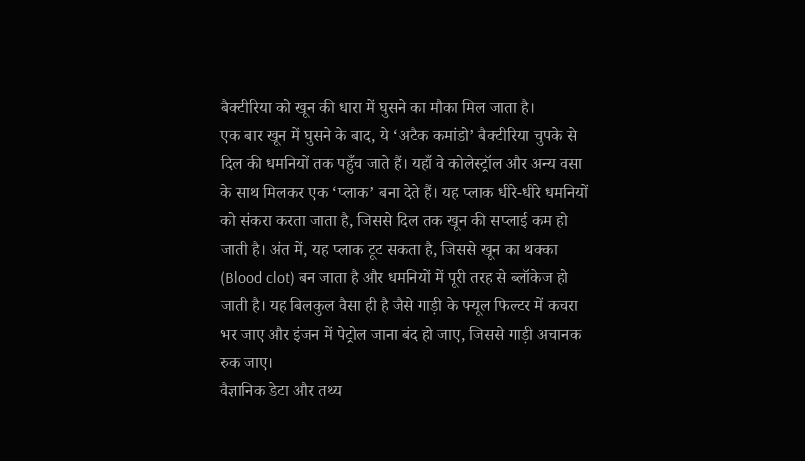बैक्टीरिया को खून की धारा में घुसने का मौका मिल जाता है।
एक बार खून में घुसने के बाद, ये ‘अटैक कमांडो’ बैक्टीरिया चुपके से दिल की धमनियों तक पहुँच जाते हैं। यहाँ वे कोलेस्ट्रॉल और अन्य वसा के साथ मिलकर एक ‘प्लाक’ बना देते हैं। यह प्लाक धीरे-धीरे धमनियों को संकरा करता जाता है, जिससे दिल तक खून की सप्लाई कम हो जाती है। अंत में, यह प्लाक टूट सकता है, जिससे खून का थक्का (Blood clot) बन जाता है और धमनियों में पूरी तरह से ब्लॉकेज हो जाती है। यह बिलकुल वैसा ही है जैसे गाड़ी के फ्यूल फिल्टर में कचरा भर जाए और इंजन में पेट्रोल जाना बंद हो जाए, जिससे गाड़ी अचानक रुक जाए।
वैज्ञानिक डेटा और तथ्य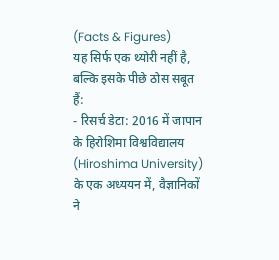(Facts & Figures)
यह सिर्फ एक थ्योरी नहीं है, बल्कि इसके पीछे ठोस सबूत हैं:
- रिसर्च डेटा: 2016 में जापान के हिरोशिमा विश्वविद्यालय (Hiroshima University) के एक अध्ययन में, वैज्ञानिकों ने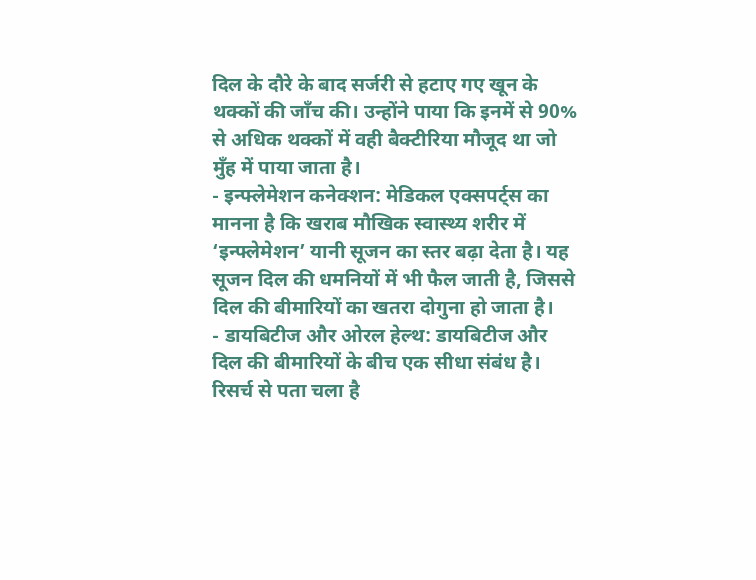दिल के दौरे के बाद सर्जरी से हटाए गए खून के थक्कों की जाँच की। उन्होंने पाया कि इनमें से 90% से अधिक थक्कों में वही बैक्टीरिया मौजूद था जो मुँह में पाया जाता है।
- इन्फ्लेमेशन कनेक्शन: मेडिकल एक्सपर्ट्स का मानना है कि खराब मौखिक स्वास्थ्य शरीर में ‘इन्फ्लेमेशन’ यानी सूजन का स्तर बढ़ा देता है। यह सूजन दिल की धमनियों में भी फैल जाती है, जिससे दिल की बीमारियों का खतरा दोगुना हो जाता है।
- डायबिटीज और ओरल हेल्थ: डायबिटीज और दिल की बीमारियों के बीच एक सीधा संबंध है। रिसर्च से पता चला है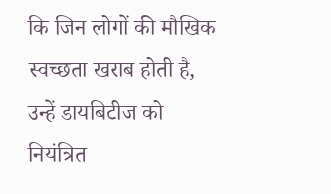कि जिन लोगों की मौखिक स्वच्छता खराब होती है, उन्हें डायबिटीज को नियंत्रित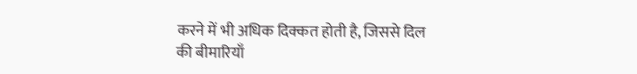करने में भी अधिक दिक्कत होती है, जिससे दिल की बीमारियाँ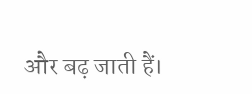और बढ़ जाती हैं।